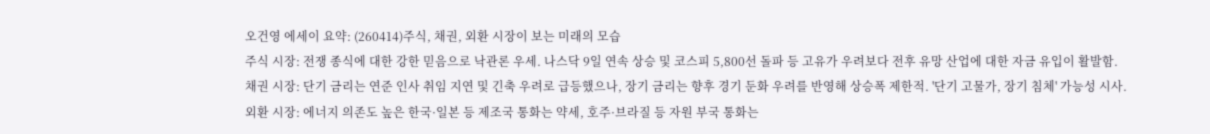오건영 에세이 요약: (260414)주식, 채권, 외환 시장이 보는 미래의 모습
주식 시장: 전쟁 종식에 대한 강한 믿음으로 낙관론 우세. 나스닥 9일 연속 상승 및 코스피 5,800선 돌파 등 고유가 우려보다 전후 유망 산업에 대한 자금 유입이 활발함.
채권 시장: 단기 금리는 연준 인사 취임 지연 및 긴축 우려로 급등했으나, 장기 금리는 향후 경기 둔화 우려를 반영해 상승폭 제한적. '단기 고물가, 장기 침체' 가능성 시사.
외환 시장: 에너지 의존도 높은 한국·일본 등 제조국 통화는 약세, 호주·브라질 등 자원 부국 통화는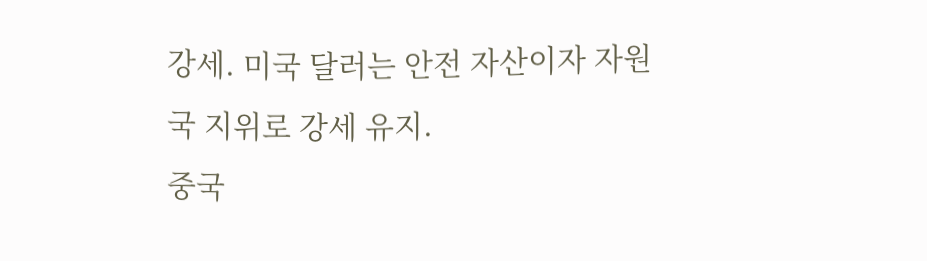강세. 미국 달러는 안전 자산이자 자원국 지위로 강세 유지.
중국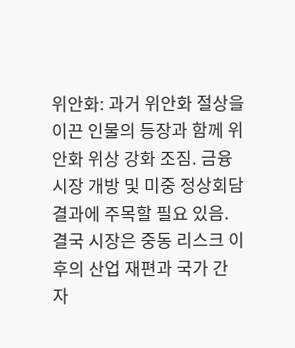위안화: 과거 위안화 절상을 이끈 인물의 등장과 함께 위안화 위상 강화 조짐. 금융 시장 개방 및 미중 정상회담 결과에 주목할 필요 있음.
결국 시장은 중동 리스크 이후의 산업 재편과 국가 간 자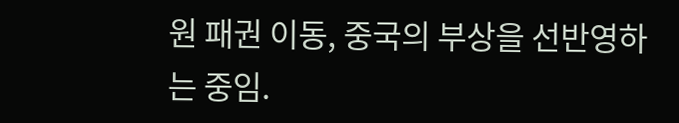원 패권 이동, 중국의 부상을 선반영하는 중임.